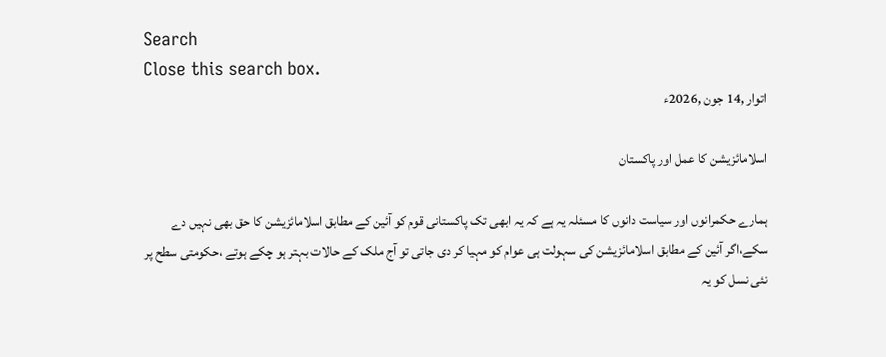Search
Close this search box.
اتوار ,14 جون ,2026ء

اسلامائزیشن کا عمل اور پاکستان

ہمارے حکمرانوں اور سیاست دانوں کا مسئلہ یہ ہے کہ یہ ابھی تک پاکستانی قوم کو آئین کے مطابق اسلامائزیشن کا حق بھی نہیں دے سکے،اگر آئین کے مطابق اسلامائزیشن کی سہولت ہی عوام کو مہیا کر دی جاتی تو آج ملک کے حالات بہتر ہو چکے ہوتے ،حکومتی سطح پر نئی نسل کو یہ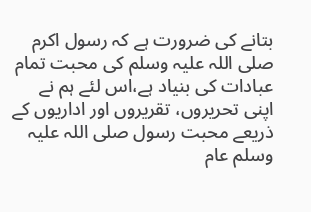بتانے کی ضرورت ہے کہ رسول اکرم صلی اللہ علیہ وسلم کی محبت تمام عبادات کی بنیاد ہے،اس لئے ہم نے اپنی تحریروں، تقریروں اور اداریوں کے ذریعے محبت رسول صلی اللہ علیہ وسلم عام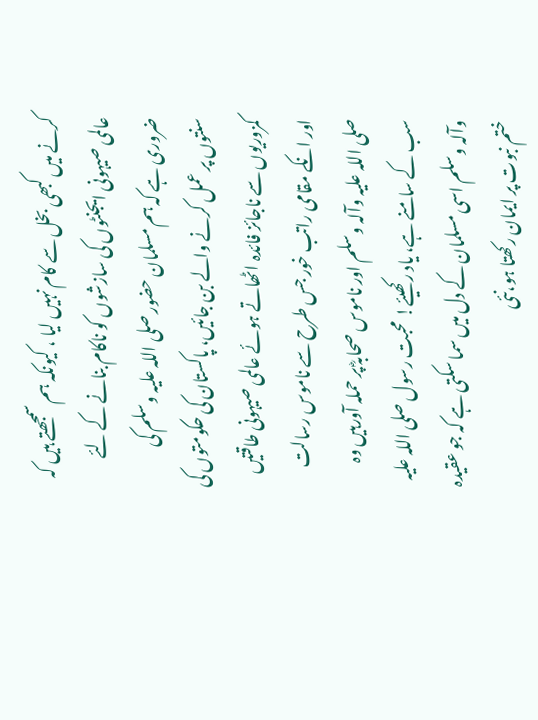کرنے میں کبھی بخل سے کام نہیں لیا ، کیونکہ ہم سمجھتے ہیں کہ عالمی صیہونی ایجنٹوں کی سازشوں کو ناکام بنانے کے لئے ضروری ہے کہ ہم مسلمان حضور صلی اللہ علیہ وسلم کی سنتوں پر عمل کرنے والے بن جائیں، پاکستان کی حکومتوں کی کمزوریوں سے ناجائز فائدہ اٹھاتے ہوئے عالمی صیہونی طاقتیں اور انکے مقامی راتب خور جس طرح سے ناموس رسالت صلی اللہ علیہ وآلہ وسلم اور ناموس صحابہؓ پر حملہ آورہیں وہ سب کے سامنے ہے، یاد رکھیئے! محبت رسول صلی اللہ علیہ وآلہ وسلم اسی مسلمان کے دل میں سما سکتی ہے کہ جو عقیدہ ختم نبوت پر ایمان رکھتا ہو،نئی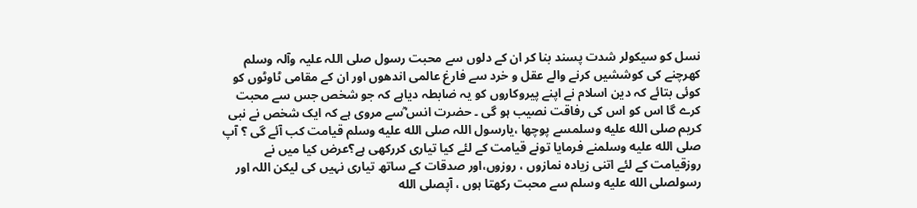نسل کو سیکولر شدت پسند بنا کر ان کے دلوں سے محبت رسول صلی اللہ علیہ وآلہ وسلم کھرچنے کی کوششیں کرنے والے عقل و خرد سے فارغ عالمی اندھوں اور ان کے مقامی ٹاوٹوں کو کوئی بتائے کہ دین اسلام نے اپنے پیروکاروں کو یہ ضابطہ دیاہے کہ جو شخص جس سے محبت کرے گا اس کو اس کی رفاقت نصیب ہو گی ۔ حضرت انس ؓسے مروی ہے کہ ایک شخص نے نبی کریم صلى الله عليه وسلمسے پوچھا ،یارسول اللہ صلى الله عليه وسلم قیامت کب آئے گی ؟ آپ صلى الله عليه وسلمنے فرمایا تونے قیامت کے لئے کیا تیاری کررکھی ہے؟عرض کیا میں نے روزقیامت کے لئے اتنی زیادہ نمازوں ، روزوں،اور صدقات کے ساتھ تیاری نہیں کی لیکن اللہ اور رسولصلى الله عليه وسلم سے محبت رکھتا ہوں ، آپصلى الله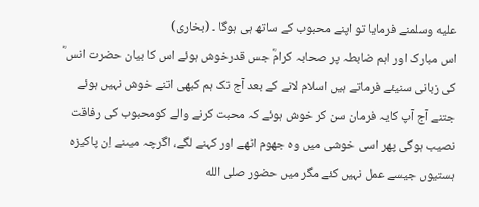عليه وسلمنے فرمایا تو اپنے محبوب کے ساتھ ہی ہوگا ۔ (بخاری)
اس مبارک اور اہم ضابطہ پر صحابہ کرامؓ جس قدرخوش ہوئے اس کا بیان حضرت انس ؓ کی زبانی سنیئے فرماتے ہیں اسلام لانے کے بعد آج تک ہم کبھی اتنے خوش نہیں ہوئے جتنے آج آپ کایہ فرمان سن کر خوش ہوئے کہ محبت کرنے والے کومحبوب کی رفاقت نصیب ہوگی پھر اسی خوشی میں وہ جھوم اٹھے اور کہنے لگے، اگرچہ میںنے اِن پاکیزہ ہستیوں جیسے عمل نہیں کئے مگر میں حضور صلى الله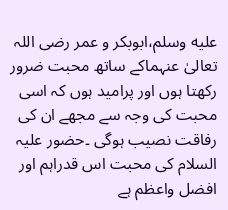عليه وسلم،ابوبکر و عمر رضی اللہ تعالیٰ عنہماکے ساتھ محبت ضرور رکھتا ہوں اور پرامید ہوں کہ اسی محبت کی وجہ سے مجھے ان کی رفاقت نصیب ہوگی ۔حضور علیہ السلام کی محبت اس قدراہم اور افضل واعظم ہے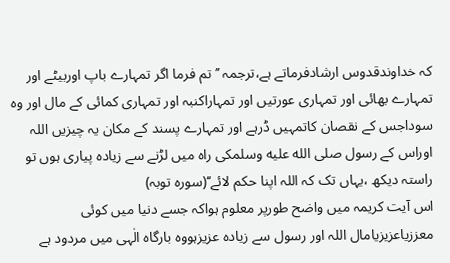کہ خداوندقدوس ارشادفرماتے ہے،ترجمہ ’’تم فرما اگر تمہارے باپ اوربیٹے اور تمہارے بھائی اور تمہاری عورتیں اور تمہاراکنبہ اور تمہاری کمائی کے مال اور وہ سوداجس کے نقصان کاتمہیں ڈرہے اور تمہارے پسند کے مکان یہ چیزیں اللہ اوراس کے رسول صلى الله عليه وسلمکی راہ میں لڑنے سے زیادہ پیاری ہوں تو راستہ دیکھ ،یہاں تک کہ اللہ اپنا حکم لائے‘‘(سورہ توبہ)
اس آیت کریمہ میں واضح طورپر معلوم ہواکہ جسے دنیا میں کوئی معززیاعزیزیامال اللہ اور رسول سے زیادہ عزیزہووہ بارگاہ الٰہی میں مردود ہے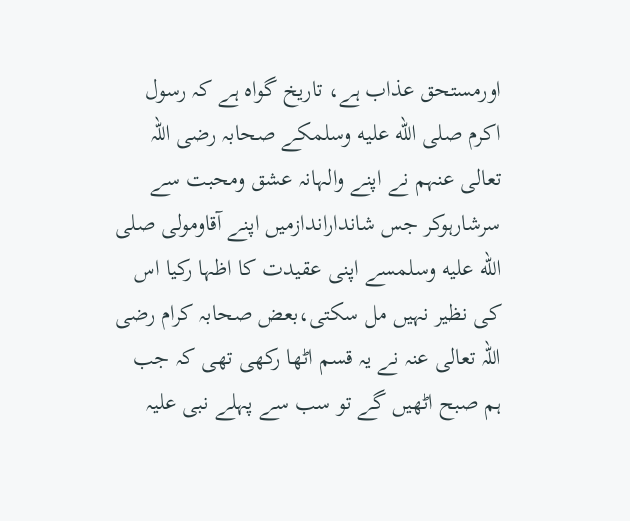اورمستحق عذاب ہے، تاریخ گواہ ہے کہ رسول اکرم صلى الله عليه وسلمکے صحابہ رضی اللہ تعالی عنہم نے اپنے والہانہ عشق ومحبت سے سرشارہوکر جس شانداراندازمیں اپنے آقاومولی صلى الله عليه وسلمسے اپنی عقیدت کا اظہا رکیا اس کی نظیر نہیں مل سکتی،بعض صحابہ کرام رضی اللہ تعالی عنہ نے یہ قسم اٹھا رکھی تھی کہ جب ہم صبح اٹھیں گے تو سب سے پہلے نبی علیہ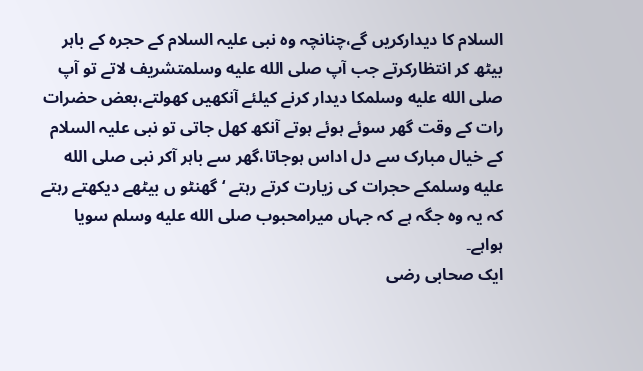السلام کا دیدارکریں گے،چنانچہ وہ نبی علیہ السلام کے حجرہ کے باہر بیٹھ کر انتظارکرتے جب آپ صلى الله عليه وسلمتشریف لاتے تو آپ صلى الله عليه وسلمکا دیدار کرنے کیلئے آنکھیں کھولتے،بعض حضرات رات کے وقت گھر سوئے ہوئے ہوتے آنکھ کھل جاتی تو نبی علیہ السلام کے خیال مبارک سے دل اداس ہوجاتا،گھر سے باہر آکر نبی صلى الله عليه وسلمکے حجرات کی زیارت کرتے رہتے ‘گھنٹو ں بیٹھے دیکھتے رہتے کہ یہ وہ جگہ ہے کہ جہاں میرامحبوب صلى الله عليه وسلم سویا ہواہے۔
ایک صحابی رضی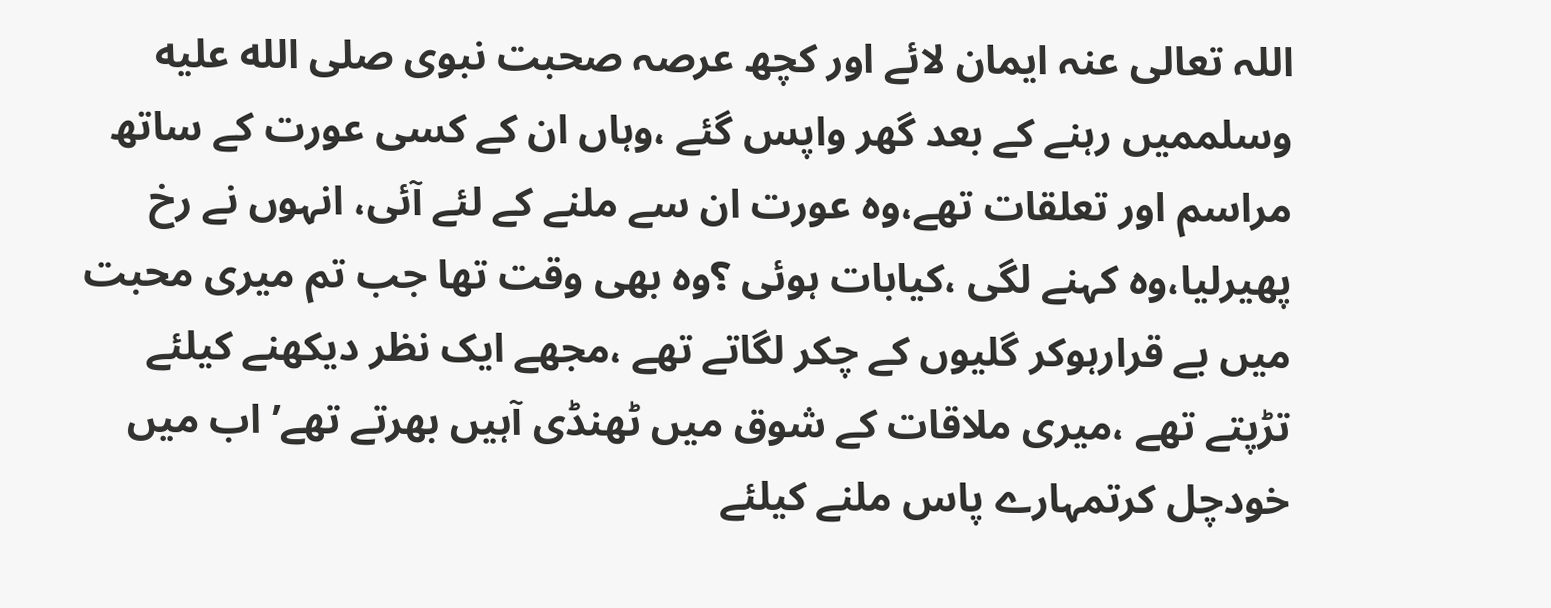اللہ تعالی عنہ ایمان لائے اور کچھ عرصہ صحبت نبوی صلى الله عليه وسلممیں رہنے کے بعد گھر واپس گئے ،وہاں ان کے کسی عورت کے ساتھ مراسم اور تعلقات تھے،وہ عورت ان سے ملنے کے لئے آئی، انہوں نے رخ پھیرلیا،وہ کہنے لگی ،کیابات ہوئی ؟وہ بھی وقت تھا جب تم میری محبت میں بے قرارہوکر گلیوں کے چکر لگاتے تھے ،مجھے ایک نظر دیکھنے کیلئے تڑپتے تھے ،میری ملاقات کے شوق میں ٹھنڈی آہیں بھرتے تھے’ اب میں خودچل کرتمہارے پاس ملنے کیلئے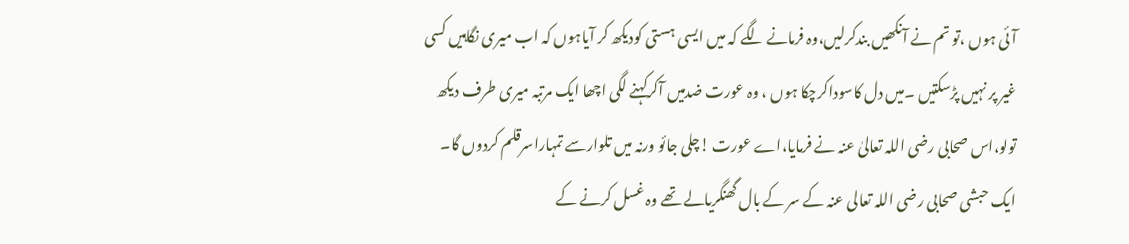آئی ہوں ،تو تم نے آنکھیں بندکرلیں،وہ فرمانے لگے کہ میں ایسی ہستی کودیکھ کر آیاہوں کہ اب میری نگاہیں کسی غیر پر نہیں پڑسکتیں ۔میں دل کاسوداکرچکا ہوں ، وہ عورت ضدمیں آکرکہنے لگی اچھا ایک مرتبہ میری طرف دیکھ تولو،اس صحابی رضی اللہ تعالیٰ عنہ نے فرمایا،اے عورت !چلی جائو ورنہ میں تلوارسے تمہاراسرقلم کردوں گا۔
ایک حبشی صحابی رضی اللہ تعالی عنہ کے سر کے بال گھنگریالے تھے وہ غسل کرنے کے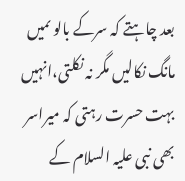بعد چاہتے کہ سرکے بالو ںمیں مانگ نکالیں مگر نہ نکلتی،انہیں بہت حسرت رہتی کہ میراسر بھی نبی علیہ السلام کے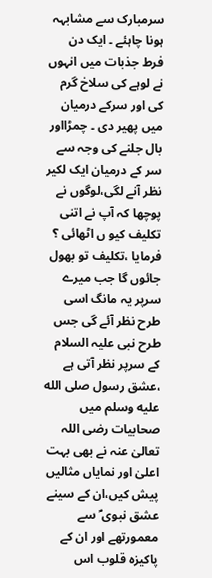سرمبارک سے مشابہہ ہونا چاہئے ۔ ایک دن فرط جذبات میں انہوں نے لوہے کی سلاخ گرم کی اور سرکے درمیان میں پھیر دی ۔ چمڑااور بال جلنے کی وجہ سے سر کے درمیان ایک لکیر نظر آنے لگی،لوگوں نے پوچھا کہ آپ نے اتنی تکلیف کیو ں اٹھائی ؟ فرمایا ،تکلیف تو بھول جائوں گا جب میرے سرپر یہ مانگ اسی طرح نظر آئے گی جس طرح نبی علیہ السلام کے سرپر نظر آتی ہے ،عشق رسول صلى الله عليه وسلم میں صحابیات رضی اللہ تعالیٰ عنہ نے بھی بہت اعلیٰ اور نمایاں مثالیں پیش کیں،ان کے سینے عشق نبوی ؐ سے معمورتھے اور ان کے پاکیزہ قلوب اس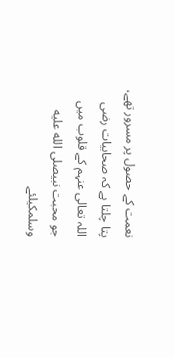نعمت کے حصول پر مسرور تھے، پتا چلتا ہے کہ صحابیات رضی اللہ تعالی عنہم کے قلوب میں جو محبت نبیصلى الله عليه وسلمکیلئے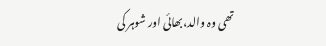تھی وہ والد،بھائی اور شوہر کی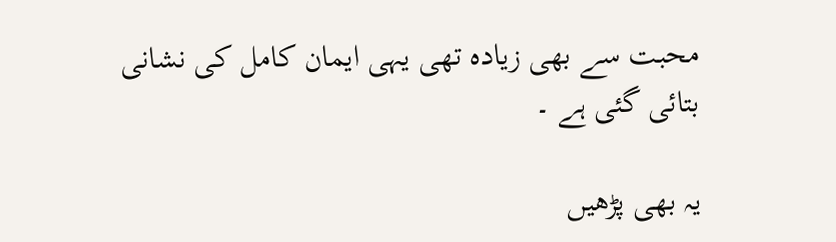محبت سے بھی زیادہ تھی یہی ایمان کامل کی نشانی بتائی گئی ہے ۔

یہ بھی پڑھیں